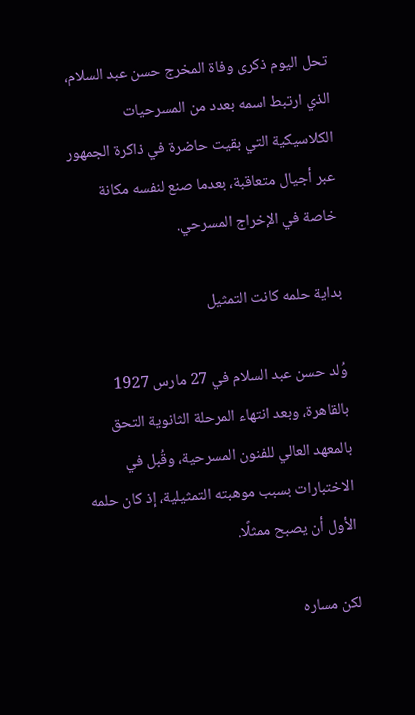تحل اليوم ذكرى وفاة المخرج حسن عبد السلام، الذي ارتبط اسمه بعدد من المسرحيات الكلاسيكية التي بقيت حاضرة في ذاكرة الجمهور عبر أجيال متعاقبة، بعدما صنع لنفسه مكانة خاصة في الإخراج المسرحي.

بداية حلمه كانت التمثيل

وُلد حسن عبد السلام في 27 مارس 1927 بالقاهرة، وبعد انتهاء المرحلة الثانوية التحق بالمعهد العالي للفنون المسرحية، وقُبل في الاختبارات بسبب موهبته التمثيلية، إذ كان حلمه الأول أن يصبح ممثلًا.

لكن مساره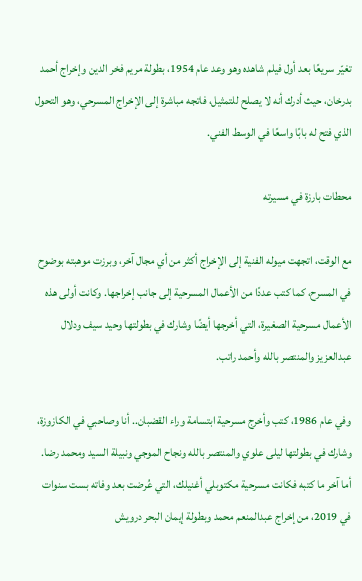تغيّر سريعًا بعد أول فيلم شاهده وهو وعد عام 1954، بطولة مريم فخر الدين وإخراج أحمد بدرخان، حيث أدرك أنه لا يصلح للتمثيل، فاتجه مباشرة إلى الإخراج المسرحي، وهو التحول الذي فتح له بابًا واسعًا في الوسط الفني.

محطات بارزة في مسيرته

مع الوقت، اتجهت ميوله الفنية إلى الإخراج أكثر من أي مجال آخر، وبرزت موهبته بوضوح في المسرح، كما كتب عددًا من الأعمال المسرحية إلى جانب إخراجها. وكانت أولى هذه الأعمال مسرحية الصغيرة، التي أخرجها أيضًا وشارك في بطولتها وحيد سيف ودلال عبدالعزيز والمنتصر بالله وأحمد راتب.

وفي عام 1986، كتب وأخرج مسرحية ابتسامة وراء القضبان.. أنا وصاحبي في الكازوزة، وشارك في بطولتها ليلى علوي والمنتصر بالله ونجاح الموجي ونبيلة السيد ومحمد رضا. أما آخر ما كتبه فكانت مسرحية مكتوبلي أغنيلك، التي عُرضت بعد وفاته بست سنوات في 2019، من إخراج عبدالمنعم محمد وبطولة إيمان البحر درويش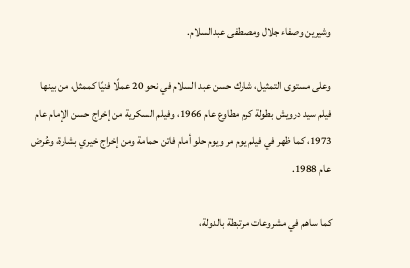وشيرين وصفاء جلال ومصطفى عبدالسلام.

وعلى مستوى التمثيل، شارك حسن عبد السلام في نحو 20 عملًا فنيًا كممثل، من بينها فيلم سيد درويش بطولة كرم مطاوع عام 1966، وفيلم السكرية من إخراج حسن الإمام عام 1973، كما ظهر في فيلم يوم مر ويوم حلو أمام فاتن حمامة ومن إخراج خيري بشارة، وعُرض عام 1988.

كما ساهم في مشروعات مرتبطة بالدولة،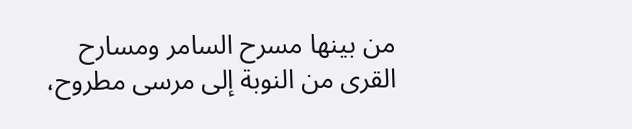من بينها مسرح السامر ومسارح القرى من النوبة إلى مرسى مطروح،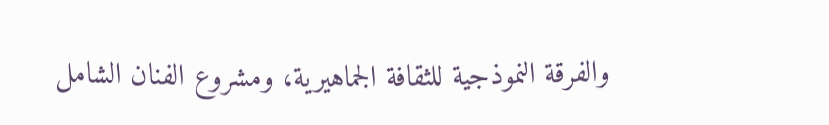والفرقة النموذجية للثقافة الجماهيرية، ومشروع الفنان الشامل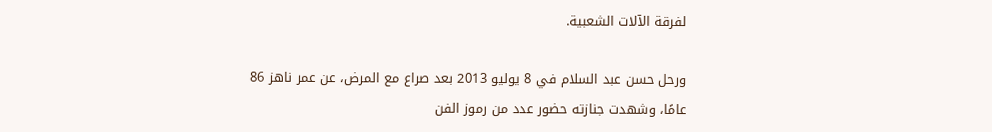لفرقة الآلات الشعبية.

ورحل حسن عبد السلام في 8 يوليو 2013 بعد صراع مع المرض، عن عمر ناهز 86 عامًا، وشهدت جنازته حضور عدد من رموز الفن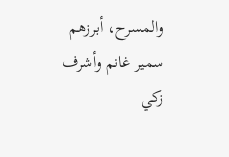والمسرح، أبرزهم سمير غانم وأشرف زكي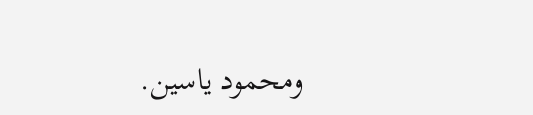ومحمود ياسين.